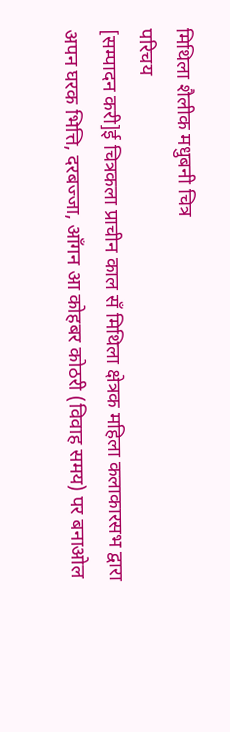मिथिला शैलीक मधुबनी चित्र
परिचय
[सम्पादन करी]ई चित्रकला प्राचीन काल सँ मिथिला क्षेत्रक महिला कलाकारसभ द्वारा अपन घरक भित्ति, दरबज्जा, आँगन आ कोहबर कोठरी (विवाह समय) पर बनाओल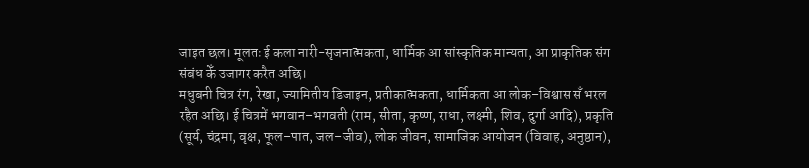जाइत छल। मूलतः ई कला नारी-सृजनात्मकता, धार्मिक आ सांस्कृतिक मान्यता, आ प्राकृतिक संग संबंध केँ उजागर करैत अछि।
मधुबनी चित्र रंग, रेखा, ज्यामितीय डिजाइन, प्रतीकात्मकता, धार्मिकता आ लोक–विश्वास सँ भरल रहैत अछि। ई चित्रमें भगवान–भगवती (राम, सीता, कृष्ण, राधा, लक्ष्मी, शिव, दुर्गा आदि), प्रकृति (सूर्य, चंद्रमा, वृक्ष, फूल–पात, जल–जीव), लोक जीवन, सामाजिक आयोजन (विवाह, अनुष्ठान),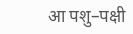आ पशु–पक्षी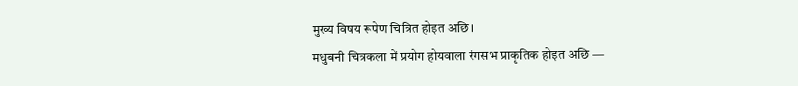मुख्य विषय रूपेण चित्रित होइत अछि।
मधुबनी चित्रकला में प्रयोग होयवाला रंगसभ प्राकृतिक होइत अछि —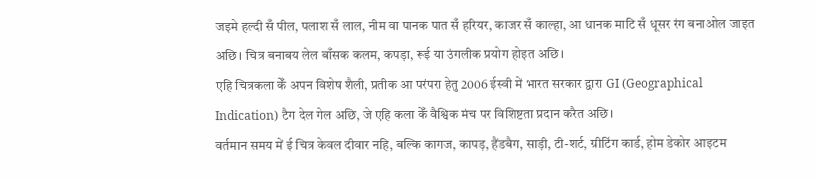जइमे हल्दी सँ पील, पलाश सँ लाल, नीम वा पानक पात सँ हरियर, काजर सँ काल्हा, आ धानक माटि सँ धूसर रंग बनाओल जाइत अछि। चित्र बनाबय लेल बाँसक कलम, कपड़ा, रूई या उंगलीक प्रयोग होइत अछि।
एहि चित्रकला केँ अपन विशेष शैली, प्रतीक आ परंपरा हेतु 2006 ईस्वी में भारत सरकार द्वारा GI (Geographical Indication) टैग देल गेल अछि, जे एहि कला केँ वैश्विक मंच पर विशिष्टता प्रदान करैत अछि।
वर्तमान समय में ई चित्र केवल दीवार नहि, बल्कि कागज, कापड़, हैंडबैग, साड़ी, टी-शर्ट, ग्रीटिंग कार्ड, होम डेकोर आइटम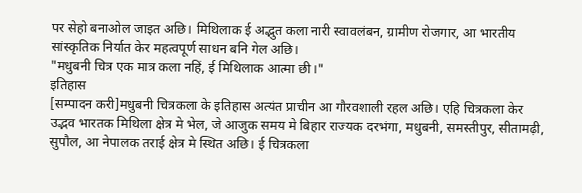पर सेहो बनाओल जाइत अछि। मिथिलाक ई अद्भुत कला नारी स्वावलंबन, ग्रामीण रोजगार, आ भारतीय सांस्कृतिक निर्यात केर महत्वपूर्ण साधन बनि गेल अछि।
"मधुबनी चित्र एक मात्र कला नहिं, ई मिथिलाक आत्मा छी।"
इतिहास
[सम्पादन करी]मधुबनी चित्रकला के इतिहास अत्यंत प्राचीन आ गौरवशाली रहल अछि। एहि चित्रकला केर उद्भव भारतक मिथिला क्षेत्र मे भेल, जे आजुक समय मे बिहार राज्यक दरभंगा, मधुबनी, समस्तीपुर, सीतामढ़ी, सुपौल, आ नेपालक तराई क्षेत्र मे स्थित अछि। ई चित्रकला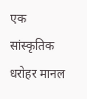एक सांस्कृतिक धरोहर मानल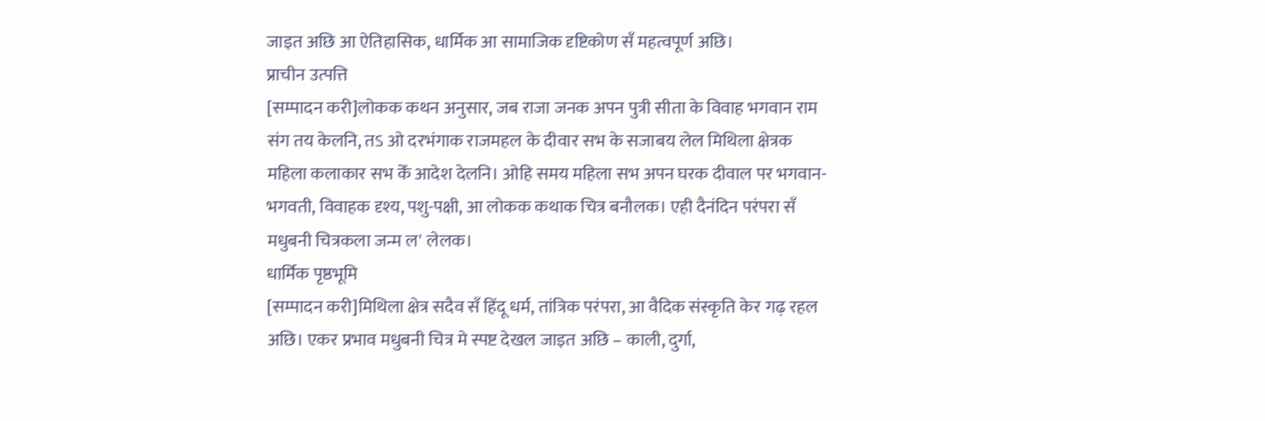जाइत अछि आ ऐतिहासिक, धार्मिक आ सामाजिक दृष्टिकोण सँ महत्वपूर्ण अछि।
प्राचीन उत्पत्ति
[सम्पादन करी]लोकक कथन अनुसार, जब राजा जनक अपन पुत्री सीता के विवाह भगवान राम संग तय केलनि, तऽ ओ दरभंगाक राजमहल के दीवार सभ के सजाबय लेल मिथिला क्षेत्रक महिला कलाकार सभ केँ आदेश देलनि। ओहि समय महिला सभ अपन घरक दीवाल पर भगवान-भगवती, विवाहक दृश्य, पशु-पक्षी, आ लोकक कथाक चित्र बनौलक। एही दैनंदिन परंपरा सँ मधुबनी चित्रकला जन्म ल' लेलक।
धार्मिक पृष्ठभूमि
[सम्पादन करी]मिथिला क्षेत्र सदैव सँ हिंदू धर्म, तांत्रिक परंपरा, आ वैदिक संस्कृति केर गढ़ रहल अछि। एकर प्रभाव मधुबनी चित्र मे स्पष्ट देखल जाइत अछि – काली, दुर्गा,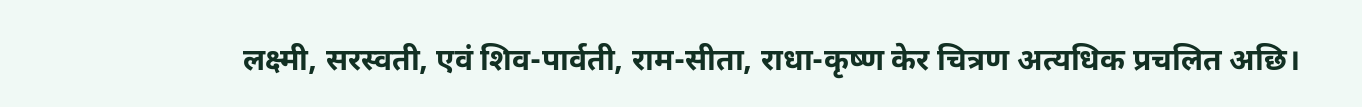लक्ष्मी, सरस्वती, एवं शिव-पार्वती, राम-सीता, राधा-कृष्ण केर चित्रण अत्यधिक प्रचलित अछि।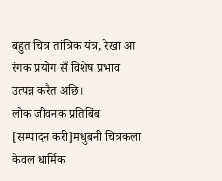बहुत चित्र तांत्रिक यंत्र, रेखा आ रंगक प्रयोग सँ विशेष प्रभाव उत्पन्न करैत अछि।
लोक जीवनक प्रतिबिंब
[सम्पादन करी]मधुबनी चित्रकला केवल धार्मिक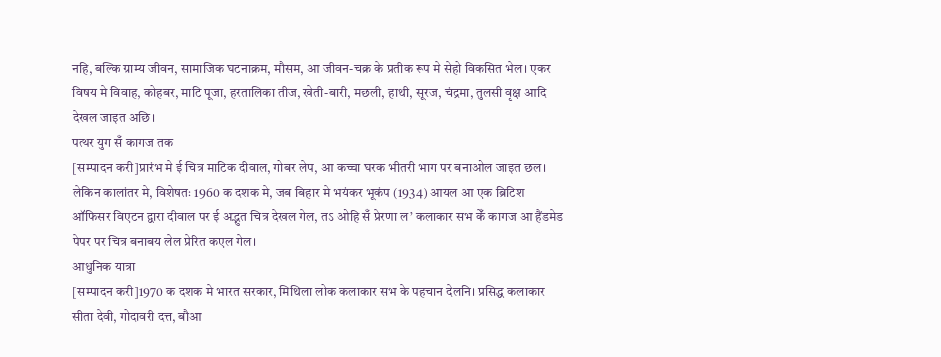नहि, बल्कि ग्राम्य जीवन, सामाजिक घटनाक्रम, मौसम, आ जीवन-चक्र के प्रतीक रूप मे सेहो विकसित भेल। एकर विषय मे विवाह, कोहबर, माटि पूजा, हरतालिका तीज, खेती-बारी, मछली, हाथी, सूरज, चंद्रमा, तुलसी वृक्ष आदि देखल जाइत अछि।
पत्थर युग सँ कागज तक
[सम्पादन करी]प्रारंभ मे ई चित्र माटिक दीवाल, गोबर लेप, आ कच्चा घरक भीतरी भाग पर बनाओल जाइत छल। लेकिन कालांतर मे, विशेषतः 1960 क दशक मे, जब बिहार मे भयंकर भूकंप (1934) आयल आ एक ब्रिटिश ऑफिसर विएटन द्वारा दीवाल पर ई अद्भुत चित्र देखल गेल, तऽ ओहि सँ प्रेरणा ल’ कलाकार सभ केँ कागज आ हैंडमेड पेपर पर चित्र बनाबय लेल प्रेरित कएल गेल।
आधुनिक यात्रा
[सम्पादन करी]1970 क दशक मे भारत सरकार, मिथिला लोक कलाकार सभ के पहचान देलनि। प्रसिद्ध कलाकार सीता देवी, गोदावरी दत्त, बौआ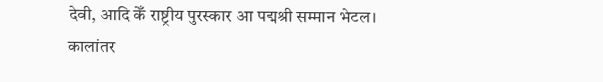देवी, आदि केँ राष्ट्रीय पुरस्कार आ पद्मश्री सम्मान भेटल। कालांतर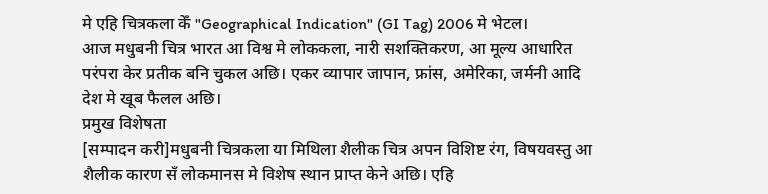मे एहि चित्रकला केँ "Geographical Indication" (GI Tag) 2006 मे भेटल।
आज मधुबनी चित्र भारत आ विश्व मे लोककला, नारी सशक्तिकरण, आ मूल्य आधारित परंपरा केर प्रतीक बनि चुकल अछि। एकर व्यापार जापान, फ्रांस, अमेरिका, जर्मनी आदि देश मे खूब फैलल अछि।
प्रमुख विशेषता
[सम्पादन करी]मधुबनी चित्रकला या मिथिला शैलीक चित्र अपन विशिष्ट रंग, विषयवस्तु आ शैलीक कारण सँ लोकमानस मे विशेष स्थान प्राप्त केने अछि। एहि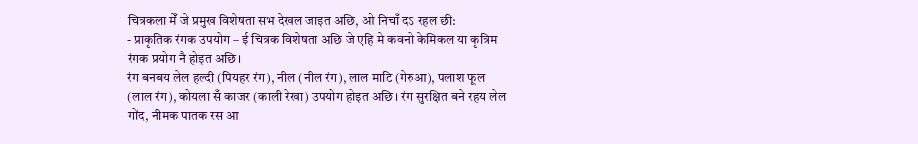चित्रकला मेँ जे प्रमुख विशेषता सभ देखल जाइत अछि, ओ निचाँ दऽ रहल छी:
- प्राकृतिक रंगक उपयोग – ई चित्रक विशेषता अछि जे एहि मे कवनो केमिकल या कृत्रिम रंगक प्रयोग नै होइत अछि।
रंग बनबय लेल हल्दी (पियहर रंग), नील (नील रंग), लाल माटि (गेरुआ), पलाश फूल (लाल रंग), कोयला सँ काजर (काली रेखा) उपयोग होइत अछि। रंग सुरक्षित बने रहय लेल गोंद, नीमक पातक रस आ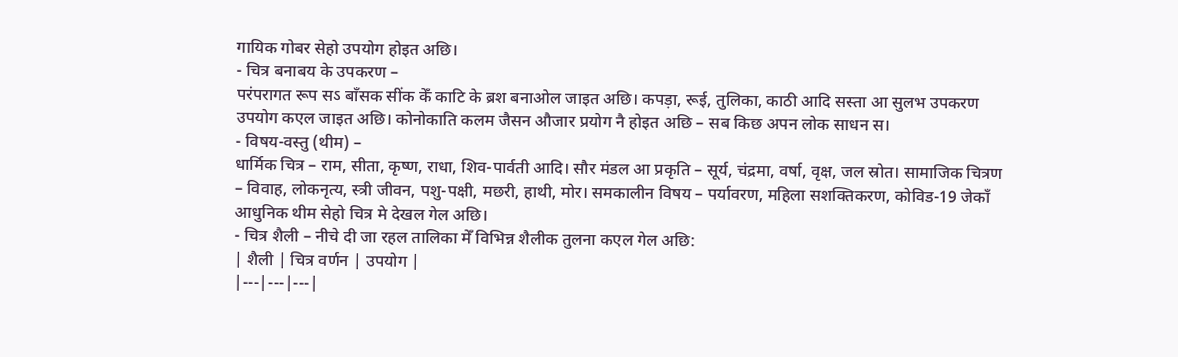गायिक गोबर सेहो उपयोग होइत अछि।
- चित्र बनाबय के उपकरण –
परंपरागत रूप सऽ बाँसक सींक केँ काटि के ब्रश बनाओल जाइत अछि। कपड़ा, रूई, तुलिका, काठी आदि सस्ता आ सुलभ उपकरण उपयोग कएल जाइत अछि। कोनोकाति कलम जैसन औजार प्रयोग नै होइत अछि – सब किछ अपन लोक साधन स।
- विषय-वस्तु (थीम) –
धार्मिक चित्र – राम, सीता, कृष्ण, राधा, शिव-पार्वती आदि। सौर मंडल आ प्रकृति – सूर्य, चंद्रमा, वर्षा, वृक्ष, जल स्रोत। सामाजिक चित्रण – विवाह, लोकनृत्य, स्त्री जीवन, पशु-पक्षी, मछरी, हाथी, मोर। समकालीन विषय – पर्यावरण, महिला सशक्तिकरण, कोविड-19 जेकाँ आधुनिक थीम सेहो चित्र मे देखल गेल अछि।
- चित्र शैली – नीचे दी जा रहल तालिका मेँ विभिन्न शैलीक तुलना कएल गेल अछि:
| शैली | चित्र वर्णन | उपयोग |
|---|---|---|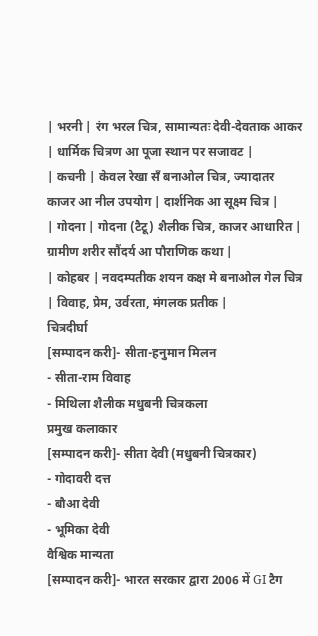| भरनी | रंग भरल चित्र, सामान्यतः देवी-देवताक आकर | धार्मिक चित्रण आ पूजा स्थान पर सजावट |
| कचनी | केवल रेखा सँ बनाओल चित्र, ज्यादातर काजर आ नील उपयोग | दार्शनिक आ सूक्ष्म चित्र |
| गोदना | गोदना (टैटू) शैलीक चित्र, काजर आधारित | ग्रामीण शरीर सौंदर्य आ पौराणिक कथा |
| कोहबर | नवदम्पतीक शयन कक्ष मे बनाओल गेल चित्र | विवाह, प्रेम, उर्वरता, मंगलक प्रतीक |
चित्रदीर्घा
[सम्पादन करी]- सीता-हनुमान मिलन
- सीता-राम विवाह
- मिथिला शैलीक मधुबनी चित्रकला
प्रमुख कलाकार
[सम्पादन करी]- सीता देवी (मधुबनी चित्रकार)
- गोदावरी दत्त
- बौआ देवी
- भूमिका देवी
वैश्विक मान्यता
[सम्पादन करी]- भारत सरकार द्वारा 2006 में GI टैग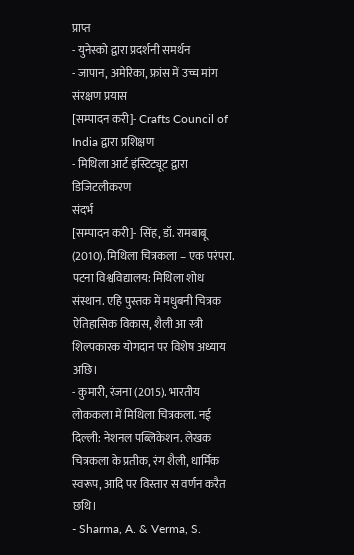प्राप्त
- युनेस्को द्वारा प्रदर्शनी समर्थन
- जापान, अमेरिका, फ्रांस में उच्च मांग
संरक्षण प्रयास
[सम्पादन करी]- Crafts Council of India द्वारा प्रशिक्षण
- मिथिला आर्ट इंस्टिट्यूट द्वारा डिजिटलीकरण
संदर्भ
[सम्पादन करी]- सिंह, डॉ. रामबाबू (2010). मिथिला चित्रकला – एक परंपरा. पटना विश्वविद्यालय: मिथिला शोध संस्थान. एहि पुस्तक में मधुबनी चित्रक ऐतिहासिक विकास, शैली आ स्त्री शिल्पकारक योगदान पर विशेष अध्याय अछि।
- कुमारी, रंजना (2015). भारतीय लोककला में मिथिला चित्रकला. नई दिल्ली: नेशनल पब्लिकेशन. लेखक चित्रकला के प्रतीक, रंग शैली, धार्मिक स्वरूप, आदि पर विस्तार स वर्णन करैत छथि।
- Sharma, A. & Verma, S.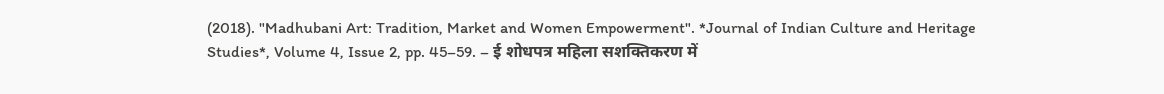(2018). "Madhubani Art: Tradition, Market and Women Empowerment". *Journal of Indian Culture and Heritage Studies*, Volume 4, Issue 2, pp. 45–59. – ई शोधपत्र महिला सशक्तिकरण में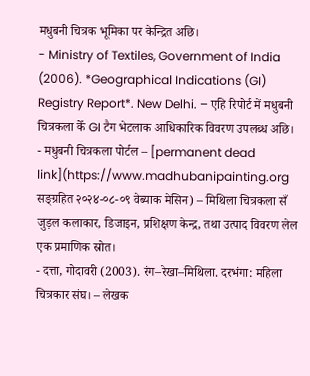मधुबनी चित्रक भूमिका पर केन्द्रित अछि।
- Ministry of Textiles, Government of India (2006). *Geographical Indications (GI) Registry Report*. New Delhi. – एहि रिपोर्ट में मधुबनी चित्रकला केँ GI टैग भेटलाक आधिकारिक विवरण उपलब्ध अछि।
- मधुबनी चित्रकला पोर्टल – [permanent dead link](https://www.madhubanipainting.org सङ्ग्रहित २०२४-०८-०९ वेब्याक मेसिन) – मिथिला चित्रकला सँ जुड़ल कलाकार, डिजाइन, प्रशिक्षण केन्द्र, तथा उत्पाद विवरण लेल एक प्रमाणिक स्रोत।
- दत्ता, गोदावरी (2003). रंग–रेखा–मिथिला. दरभंगा: महिला चित्रकार संघ। – लेखक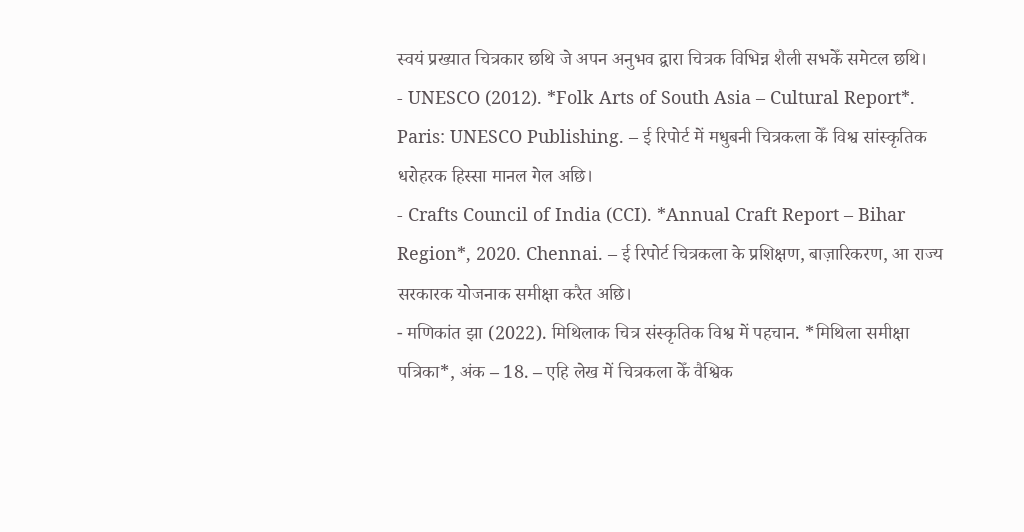स्वयं प्रख्यात चित्रकार छथि जे अपन अनुभव द्वारा चित्रक विभिन्न शैली सभकेँ समेटल छथि।
- UNESCO (2012). *Folk Arts of South Asia – Cultural Report*. Paris: UNESCO Publishing. – ई रिपोर्ट में मधुबनी चित्रकला केँ विश्व सांस्कृतिक धरोहरक हिस्सा मानल गेल अछि।
- Crafts Council of India (CCI). *Annual Craft Report – Bihar Region*, 2020. Chennai. – ई रिपोर्ट चित्रकला के प्रशिक्षण, बाज़ारिकरण, आ राज्य सरकारक योजनाक समीक्षा करैत अछि।
- मणिकांत झा (2022). मिथिलाक चित्र संस्कृतिक विश्व में पहचान. *मिथिला समीक्षा पत्रिका*, अंक – 18. – एहि लेख में चित्रकला केँ वैश्विक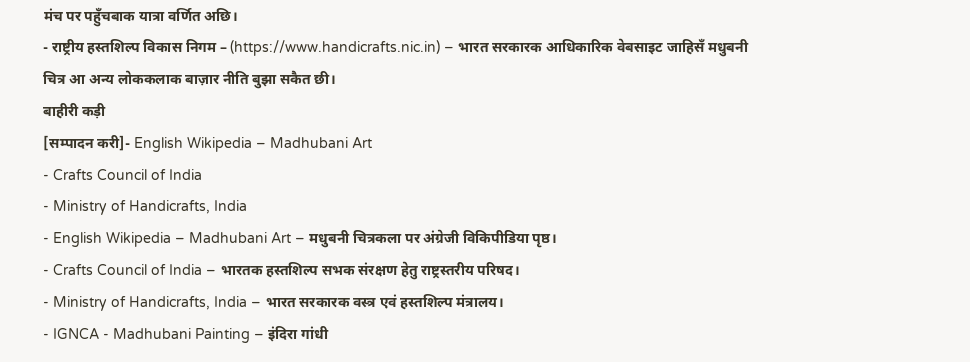मंच पर पहुँचबाक यात्रा वर्णित अछि।
- राष्ट्रीय हस्तशिल्प विकास निगम – (https://www.handicrafts.nic.in) – भारत सरकारक आधिकारिक वेबसाइट जाहिसँ मधुबनी चित्र आ अन्य लोककलाक बाज़ार नीति बुझा सकैत छी।
बाहीरी कड़ी
[सम्पादन करी]- English Wikipedia – Madhubani Art
- Crafts Council of India
- Ministry of Handicrafts, India
- English Wikipedia – Madhubani Art – मधुबनी चित्रकला पर अंग्रेजी विकिपीडिया पृष्ठ।
- Crafts Council of India – भारतक हस्तशिल्प सभक संरक्षण हेतु राष्ट्रस्तरीय परिषद।
- Ministry of Handicrafts, India – भारत सरकारक वस्त्र एवं हस्तशिल्प मंत्रालय।
- IGNCA - Madhubani Painting – इंदिरा गांधी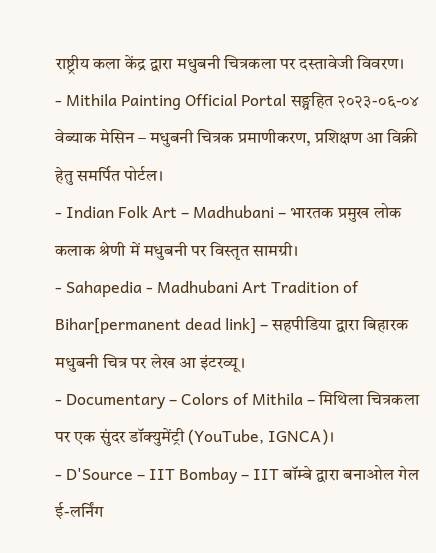राष्ट्रीय कला केंद्र द्वारा मधुबनी चित्रकला पर दस्तावेजी विवरण।
- Mithila Painting Official Portal सङ्ग्रहित २०२३-०६-०४ वेब्याक मेसिन – मधुबनी चित्रक प्रमाणीकरण, प्रशिक्षण आ विक्री हेतु समर्पित पोर्टल।
- Indian Folk Art – Madhubani – भारतक प्रमुख लोक कलाक श्रेणी में मधुबनी पर विस्तृत सामग्री।
- Sahapedia - Madhubani Art Tradition of Bihar[permanent dead link] – सहपीडिया द्वारा बिहारक मधुबनी चित्र पर लेख आ इंटरव्यू।
- Documentary – Colors of Mithila – मिथिला चित्रकला पर एक सुंदर डॉक्युमेंट्री (YouTube, IGNCA)।
- D'Source – IIT Bombay – IIT बॉम्बे द्वारा बनाओल गेल ई-लर्निंग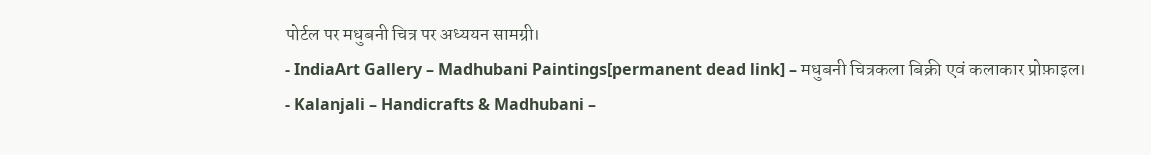पोर्टल पर मधुबनी चित्र पर अध्ययन सामग्री।
- IndiaArt Gallery – Madhubani Paintings[permanent dead link] – मधुबनी चित्रकला बिक्री एवं कलाकार प्रोफ़ाइल।
- Kalanjali – Handicrafts & Madhubani –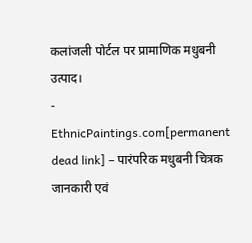कलांजली पोर्टल पर प्रामाणिक मधुबनी उत्पाद।
- EthnicPaintings.com[permanent dead link] – पारंपरिक मधुबनी चित्रक जानकारी एवं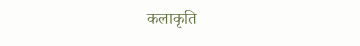कलाकृति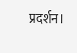प्रदर्शन।